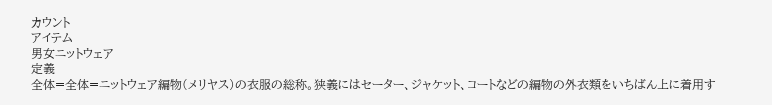カウント
アイテム
男女ニットウェア
定義
全体=全体=ニットウェア編物(メリヤス)の衣服の総称。狭義にはセーター、ジャケット、コートなどの編物の外衣類をいちばん上に着用す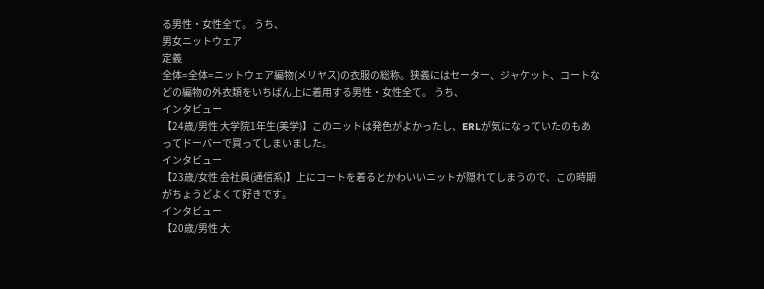る男性・女性全て。 うち、
男女ニットウェア
定義
全体=全体=ニットウェア編物(メリヤス)の衣服の総称。狭義にはセーター、ジャケット、コートなどの編物の外衣類をいちばん上に着用する男性・女性全て。 うち、
インタビュー
【24歳/男性 大学院1年生(美学)】このニットは発色がよかったし、ERLが気になっていたのもあってドーバーで買ってしまいました。
インタビュー
【23歳/女性 会社員(通信系)】上にコートを着るとかわいいニットが隠れてしまうので、この時期がちょうどよくて好きです。
インタビュー
【20歳/男性 大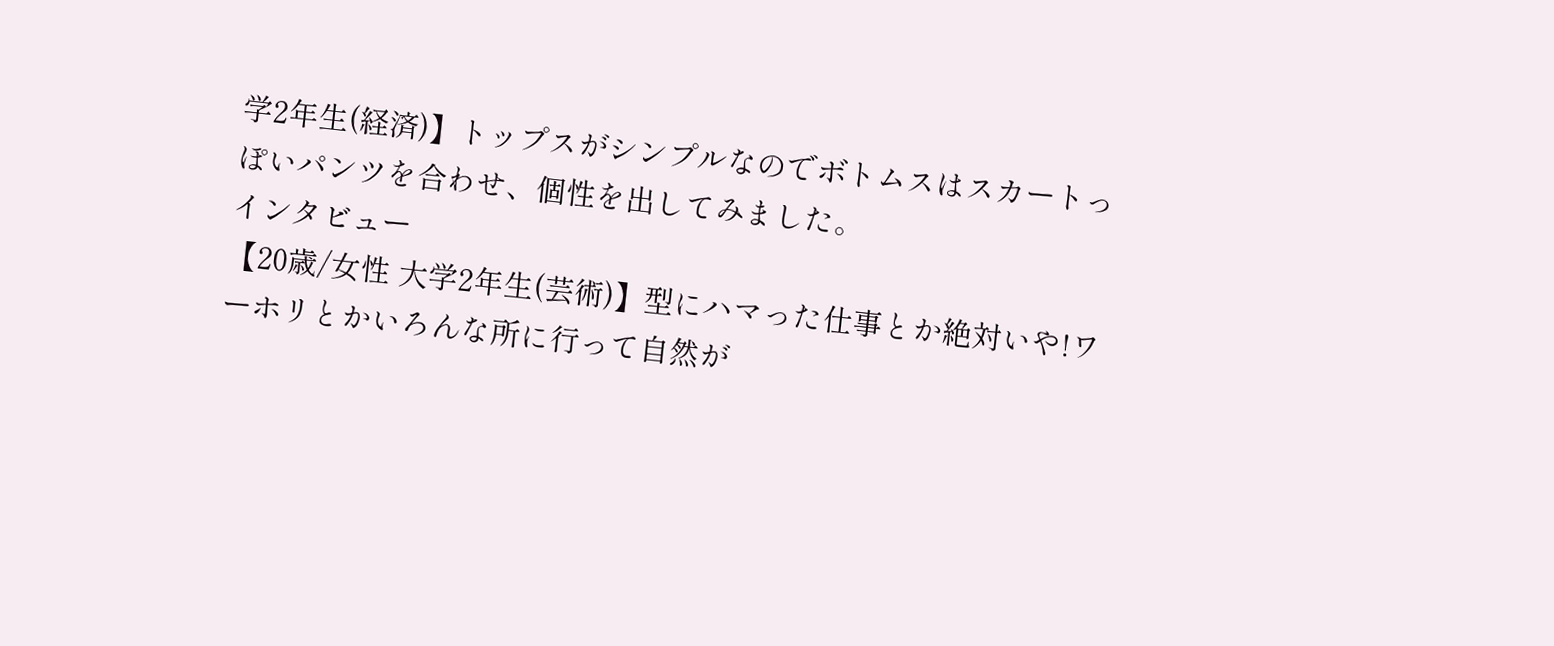学2年生(経済)】トップスがシンプルなのでボトムスはスカートっぽいパンツを合わせ、個性を出してみました。
インタビュー
【20歳/女性 大学2年生(芸術)】型にハマった仕事とか絶対いや!ワーホリとかいろんな所に行って自然が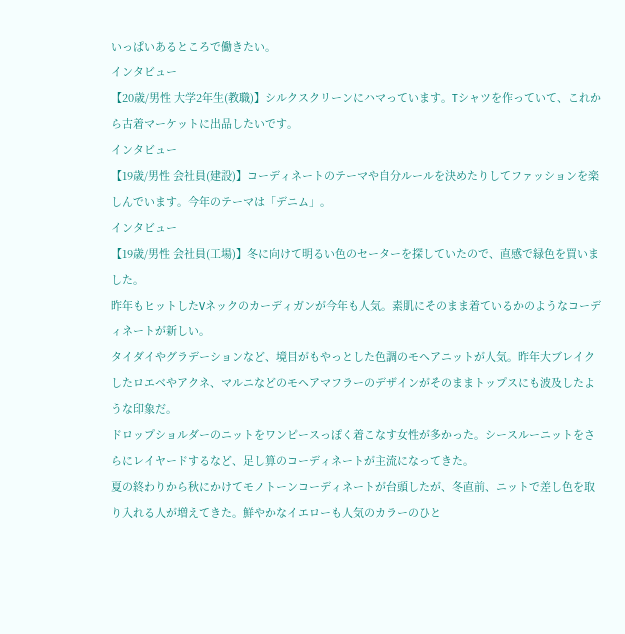いっぱいあるところで働きたい。
インタビュー
【20歳/男性 大学2年生(教職)】シルクスクリーンにハマっています。Tシャツを作っていて、これから古着マーケットに出品したいです。
インタビュー
【19歳/男性 会社員(建設)】コーディネートのテーマや自分ルールを決めたりしてファッションを楽しんでいます。今年のテーマは「デニム」。
インタビュー
【19歳/男性 会社員(工場)】冬に向けて明るい色のセーターを探していたので、直感で緑色を買いました。
昨年もヒットしたVネックのカーディガンが今年も人気。素肌にそのまま着ているかのようなコーディネートが新しい。
タイダイやグラデーションなど、境目がもやっとした色調のモヘアニットが人気。昨年大ブレイクしたロエベやアクネ、マルニなどのモヘアマフラーのデザインがそのままトップスにも波及したような印象だ。
ドロップショルダーのニットをワンピースっぽく着こなす女性が多かった。シースルーニットをさらにレイヤードするなど、足し算のコーディネートが主流になってきた。
夏の終わりから秋にかけてモノトーンコーディネートが台頭したが、冬直前、ニットで差し色を取り入れる人が増えてきた。鮮やかなイエローも人気のカラーのひと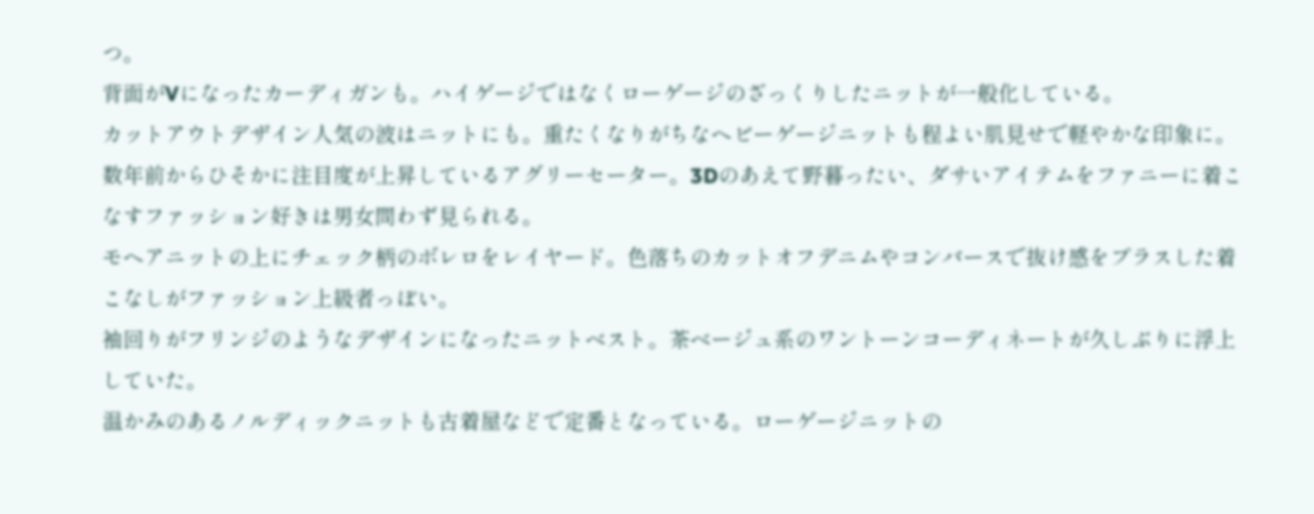つ。
背面がVになったカーディガンも。ハイゲージではなくローゲージのざっくりしたニットが一般化している。
カットアウトデザイン人気の波はニットにも。重たくなりがちなヘビーゲージニットも程よい肌見せで軽やかな印象に。
数年前からひそかに注目度が上昇しているアグリーセーター。3Dのあえて野暮ったい、ダサいアイテムをファニーに着こなすファッション好きは男女問わず見られる。
モヘアニットの上にチェック柄のボレロをレイヤード。色落ちのカットオフデニムやコンバースで抜け感をプラスした着こなしがファッション上級者っぽい。
袖回りがフリンジのようなデザインになったニットベスト。茶ベージュ系のワントーンコーディネートが久しぶりに浮上していた。
温かみのあるノルディックニットも古着屋などで定番となっている。ローゲージニットの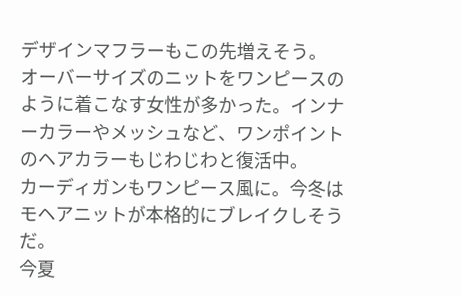デザインマフラーもこの先増えそう。
オーバーサイズのニットをワンピースのように着こなす女性が多かった。インナーカラーやメッシュなど、ワンポイントのヘアカラーもじわじわと復活中。
カーディガンもワンピース風に。今冬はモヘアニットが本格的にブレイクしそうだ。
今夏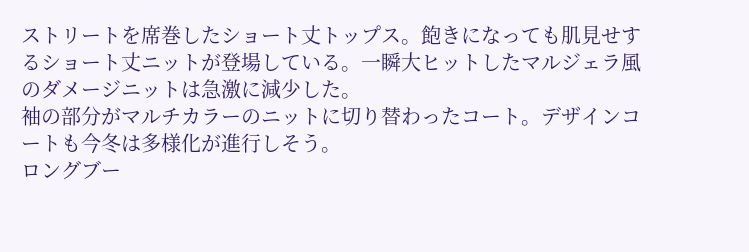ストリートを席巻したショート丈トップス。飽きになっても肌見せするショート丈ニットが登場している。一瞬大ヒットしたマルジェラ風のダメージニットは急激に減少した。
袖の部分がマルチカラーのニットに切り替わったコート。デザインコートも今冬は多様化が進行しそう。
ロングブー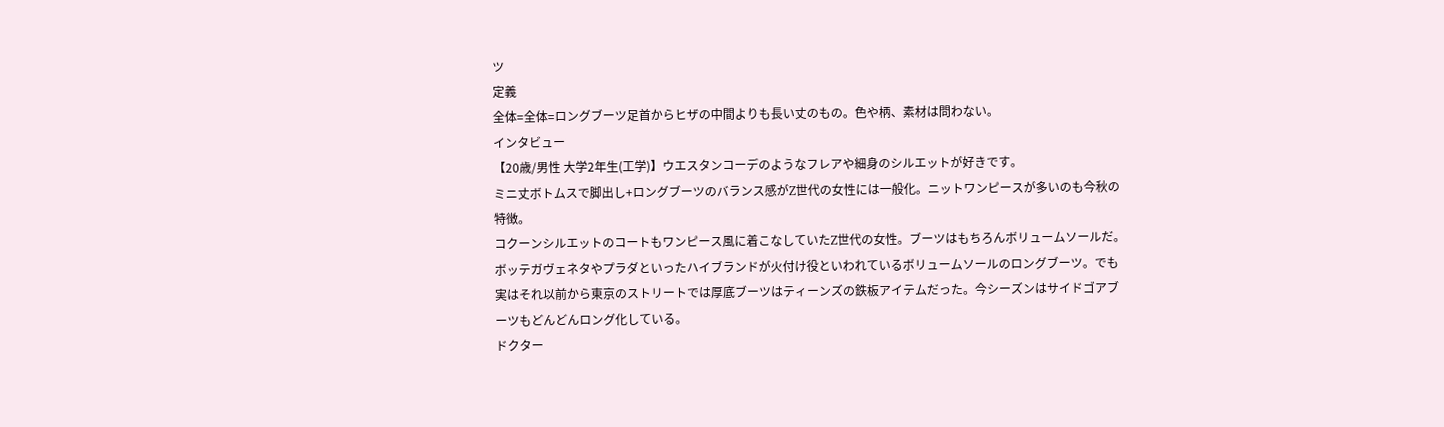ツ
定義
全体=全体=ロングブーツ足首からヒザの中間よりも長い丈のもの。色や柄、素材は問わない。
インタビュー
【20歳/男性 大学2年生(工学)】ウエスタンコーデのようなフレアや細身のシルエットが好きです。
ミニ丈ボトムスで脚出し+ロングブーツのバランス感がZ世代の女性には一般化。ニットワンピースが多いのも今秋の特徴。
コクーンシルエットのコートもワンピース風に着こなしていたZ世代の女性。ブーツはもちろんボリュームソールだ。
ボッテガヴェネタやプラダといったハイブランドが火付け役といわれているボリュームソールのロングブーツ。でも実はそれ以前から東京のストリートでは厚底ブーツはティーンズの鉄板アイテムだった。今シーズンはサイドゴアブーツもどんどんロング化している。
ドクター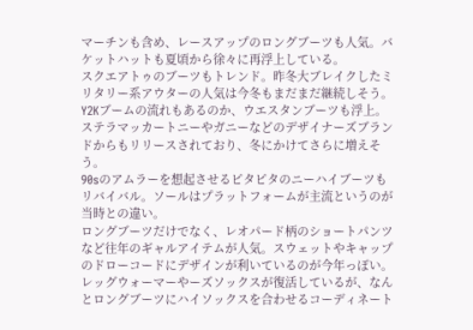マーチンも含め、レースアップのロングブーツも人気。バケットハットも夏頃から徐々に再浮上している。
スクエアトゥのブーツもトレンド。昨冬大ブレイクしたミリタリー系アウターの人気は今冬もまだまだ継続しそう。
Y2Kブームの流れもあるのか、ウエスタンブーツも浮上。ステラマッカートニーやガニーなどのデザイナーズブランドからもリリースされており、冬にかけてさらに増えそう。
90sのアムラーを想起させるピタピタのニーハイブーツもリバイバル。ソールはプラットフォームが主流というのが当時との違い。
ロングブーツだけでなく、レオパード柄のショートパンツなど往年のギャルアイテムが人気。スウェットやキャップのドローコードにデザインが利いているのが今年っぽい。
レッグウォーマーやーズソックスが復活しているが、なんとロングブーツにハイソックスを合わせるコーディネート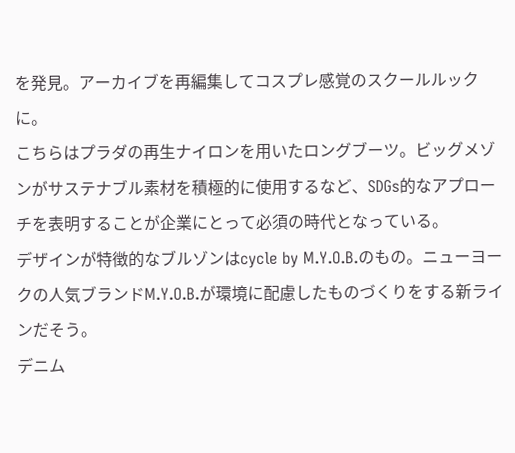を発見。アーカイブを再編集してコスプレ感覚のスクールルックに。
こちらはプラダの再生ナイロンを用いたロングブーツ。ビッグメゾンがサステナブル素材を積極的に使用するなど、SDGs的なアプローチを表明することが企業にとって必須の時代となっている。
デザインが特徴的なブルゾンはcycle by M.Y.O.B.のもの。ニューヨークの人気ブランドM.Y.O.B.が環境に配慮したものづくりをする新ラインだそう。
デニム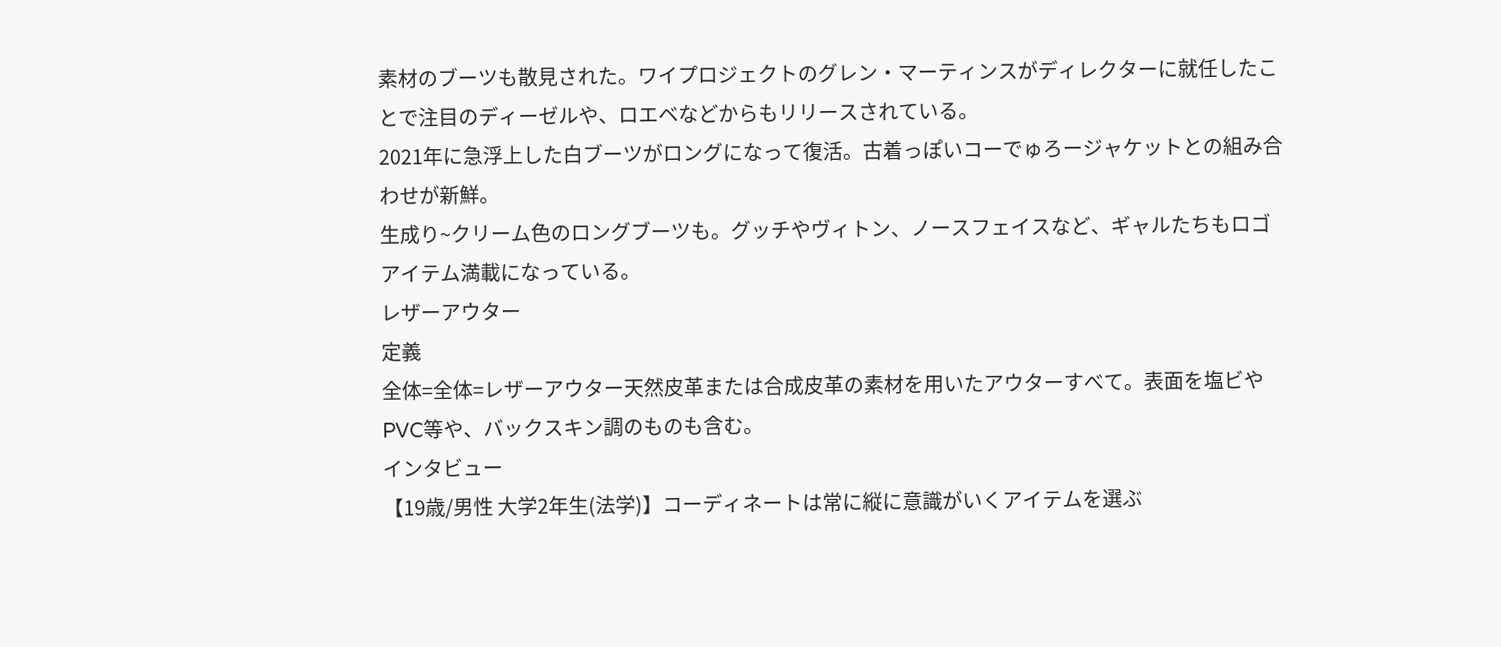素材のブーツも散見された。ワイプロジェクトのグレン・マーティンスがディレクターに就任したことで注目のディーゼルや、ロエベなどからもリリースされている。
2021年に急浮上した白ブーツがロングになって復活。古着っぽいコーでゅろージャケットとの組み合わせが新鮮。
生成り~クリーム色のロングブーツも。グッチやヴィトン、ノースフェイスなど、ギャルたちもロゴアイテム満載になっている。
レザーアウター
定義
全体=全体=レザーアウター天然皮革または合成皮革の素材を用いたアウターすべて。表面を塩ビやPVC等や、バックスキン調のものも含む。
インタビュー
【19歳/男性 大学2年生(法学)】コーディネートは常に縦に意識がいくアイテムを選ぶ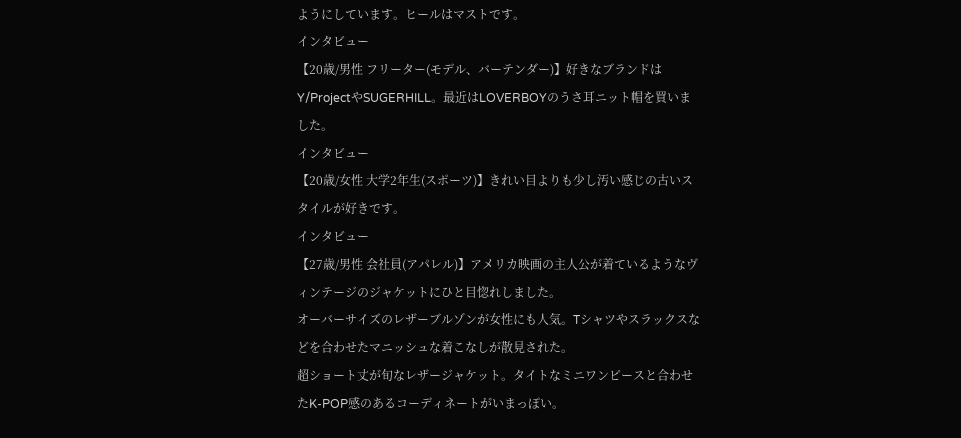ようにしています。ヒールはマストです。
インタビュー
【20歳/男性 フリーター(モデル、バーテンダー)】好きなブランドはY/ProjectやSUGERHILL。最近はLOVERBOYのうさ耳ニット帽を買いました。
インタビュー
【20歳/女性 大学2年生(スポーツ)】きれい目よりも少し汚い感じの古いスタイルが好きです。
インタビュー
【27歳/男性 会社員(アパレル)】アメリカ映画の主人公が着ているようなヴィンテージのジャケットにひと目惚れしました。
オーバーサイズのレザーブルゾンが女性にも人気。Tシャツやスラックスなどを合わせたマニッシュな着こなしが散見された。
超ショート丈が旬なレザージャケット。タイトなミニワンピースと合わせたK-POP感のあるコーディネートがいまっぽい。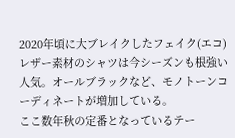2020年頃に大ブレイクしたフェイク(エコ)レザー素材のシャツは今シーズンも根強い人気。オールブラックなど、モノトーンコーディネートが増加している。
ここ数年秋の定番となっているテー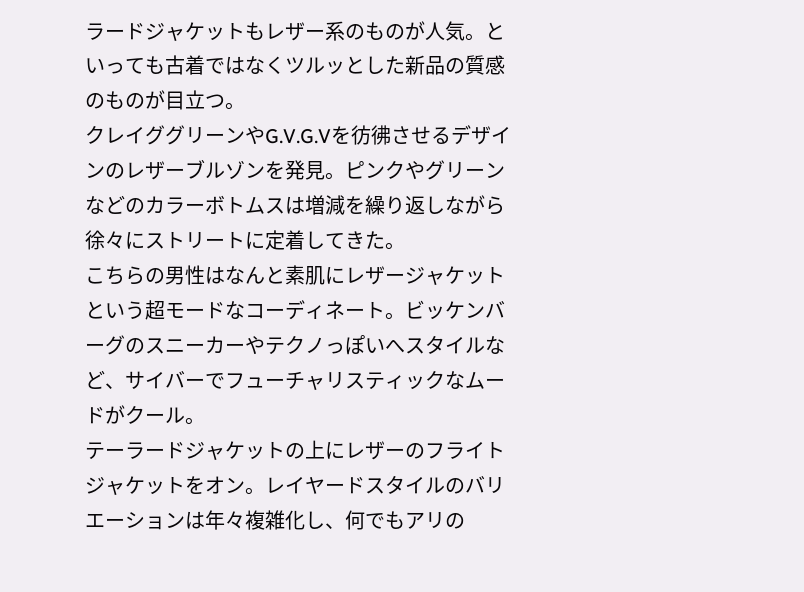ラードジャケットもレザー系のものが人気。といっても古着ではなくツルッとした新品の質感のものが目立つ。
クレイググリーンやG.V.G.Vを彷彿させるデザインのレザーブルゾンを発見。ピンクやグリーンなどのカラーボトムスは増減を繰り返しながら徐々にストリートに定着してきた。
こちらの男性はなんと素肌にレザージャケットという超モードなコーディネート。ビッケンバーグのスニーカーやテクノっぽいへスタイルなど、サイバーでフューチャリスティックなムードがクール。
テーラードジャケットの上にレザーのフライトジャケットをオン。レイヤードスタイルのバリエーションは年々複雑化し、何でもアリの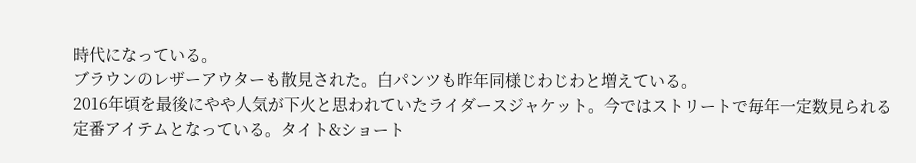時代になっている。
ブラウンのレザーアウターも散見された。白パンツも昨年同様じわじわと増えている。
2016年頃を最後にやや人気が下火と思われていたライダースジャケット。今ではストリートで毎年一定数見られる定番アイテムとなっている。タイト&ショート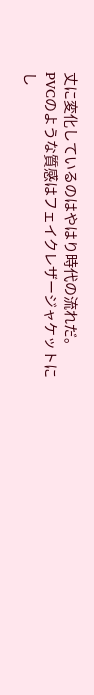丈に変化しているのはやはり時代の流れだ。
PVCのような質感はフェイクレザージャケットにし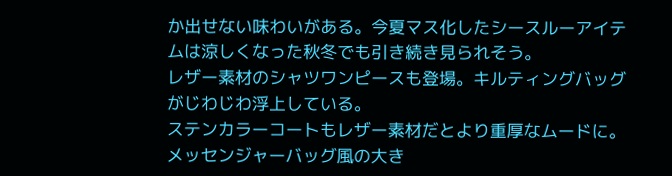か出せない味わいがある。今夏マス化したシースルーアイテムは涼しくなった秋冬でも引き続き見られそう。
レザー素材のシャツワンピースも登場。キルティングバッグがじわじわ浮上している。
ステンカラーコートもレザー素材だとより重厚なムードに。メッセンジャーバッグ風の大き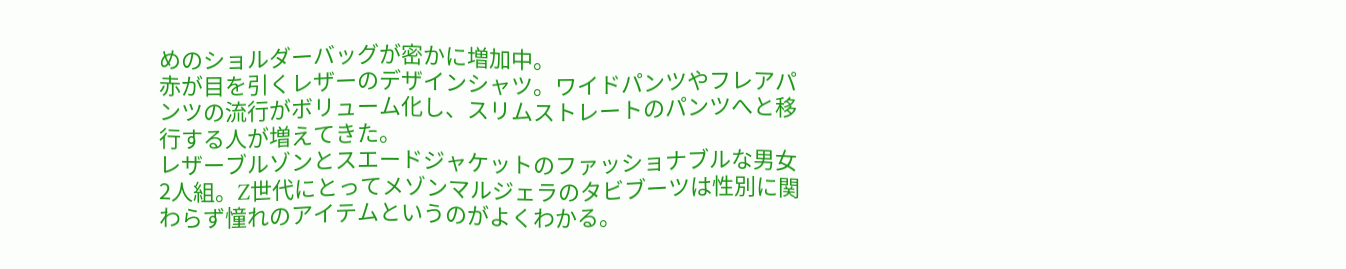めのショルダーバッグが密かに増加中。
赤が目を引くレザーのデザインシャツ。ワイドパンツやフレアパンツの流行がボリューム化し、スリムストレートのパンツへと移行する人が増えてきた。
レザーブルゾンとスエードジャケットのファッショナブルな男女2人組。Z世代にとってメゾンマルジェラのタビブーツは性別に関わらず憧れのアイテムというのがよくわかる。